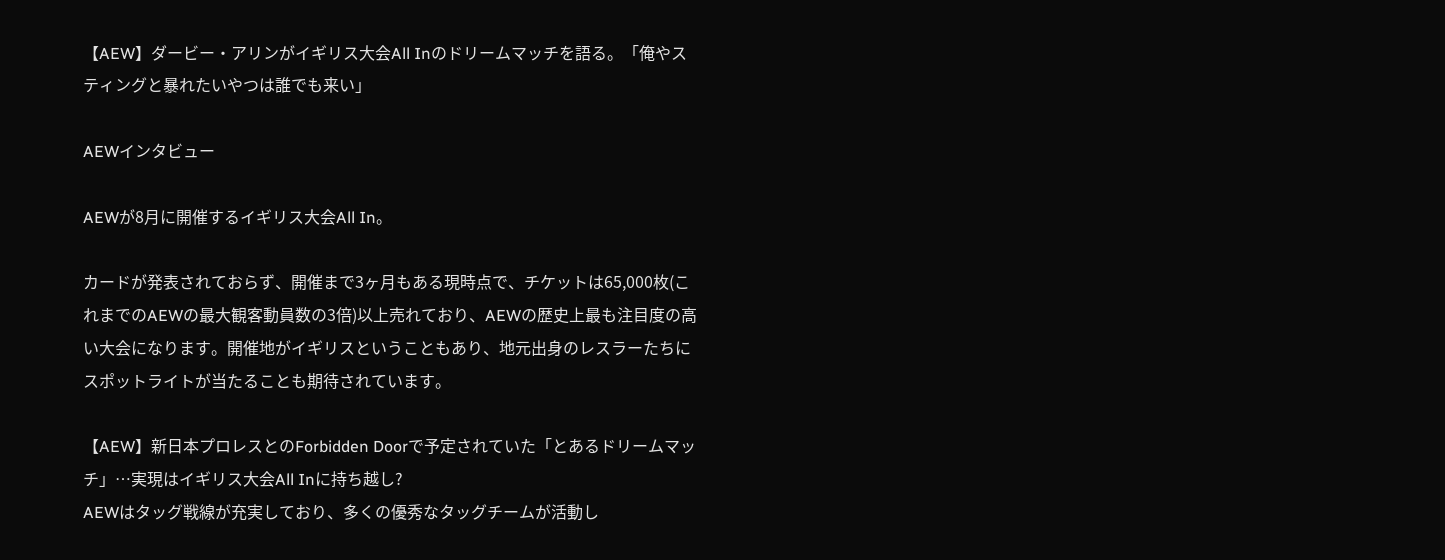【AEW】ダービー・アリンがイギリス大会All Inのドリームマッチを語る。「俺やスティングと暴れたいやつは誰でも来い」

AEWインタビュー

AEWが8月に開催するイギリス大会All In。

カードが発表されておらず、開催まで3ヶ月もある現時点で、チケットは65,000枚(これまでのAEWの最大観客動員数の3倍)以上売れており、AEWの歴史上最も注目度の高い大会になります。開催地がイギリスということもあり、地元出身のレスラーたちにスポットライトが当たることも期待されています。

【AEW】新日本プロレスとのForbidden Doorで予定されていた「とあるドリームマッチ」…実現はイギリス大会All Inに持ち越し?
AEWはタッグ戦線が充実しており、多くの優秀なタッグチームが活動し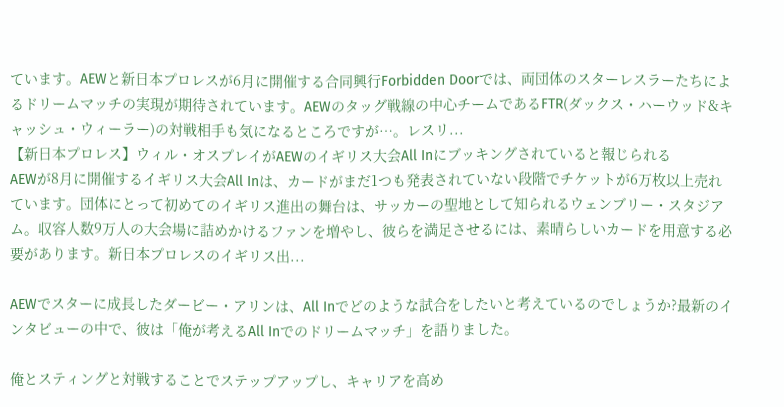ています。AEWと新日本プロレスが6月に開催する合同興行Forbidden Doorでは、両団体のスターレスラーたちによるドリームマッチの実現が期待されています。AEWのタッグ戦線の中心チームであるFTR(ダックス・ハーウッド&キャッシュ・ウィーラー)の対戦相手も気になるところですが…。レスリ...
【新日本プロレス】ウィル・オスプレイがAEWのイギリス大会All Inにブッキングされていると報じられる
AEWが8月に開催するイギリス大会All Inは、カードがまだ1つも発表されていない段階でチケットが6万枚以上売れています。団体にとって初めてのイギリス進出の舞台は、サッカーの聖地として知られるウェンブリー・スタジアム。収容人数9万人の大会場に詰めかけるファンを増やし、彼らを満足させるには、素晴らしいカードを用意する必要があります。新日本プロレスのイギリス出...

AEWでスターに成長したダービー・アリンは、All Inでどのような試合をしたいと考えているのでしょうか?最新のインタビューの中で、彼は「俺が考えるAll Inでのドリームマッチ」を語りました。

俺とスティングと対戦することでステップアップし、キャリアを高め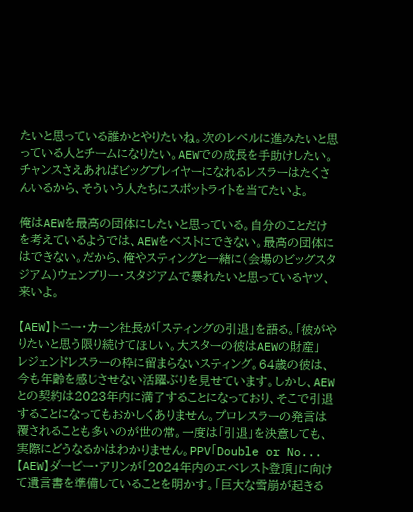たいと思っている誰かとやりたいね。次のレベルに進みたいと思っている人とチームになりたい。AEWでの成長を手助けしたい。チャンスさえあればビッグプレイヤーになれるレスラーはたくさんいるから、そういう人たちにスポットライトを当てたいよ。

俺はAEWを最高の団体にしたいと思っている。自分のことだけを考えているようでは、AEWをベストにできない。最高の団体にはできない。だから、俺やスティングと一緒に(会場のビッグスタジアム)ウェンブリー・スタジアムで暴れたいと思っているヤツ、来いよ。

【AEW】トニー・カーン社長が「スティングの引退」を語る。「彼がやりたいと思う限り続けてほしい。大スターの彼はAEWの財産」
レジェンドレスラーの枠に留まらないスティング。64歳の彼は、今も年齢を感じさせない活躍ぶりを見せています。しかし、AEWとの契約は2023年内に満了することになっており、そこで引退することになってもおかしくありません。プロレスラーの発言は覆されることも多いのが世の常。一度は「引退」を決意しても、実際にどうなるかはわかりません。PPV「Double or No...
【AEW】ダービー・アリンが「2024年内のエベレスト登頂」に向けて遺言書を準備していることを明かす。「巨大な雪崩が起きる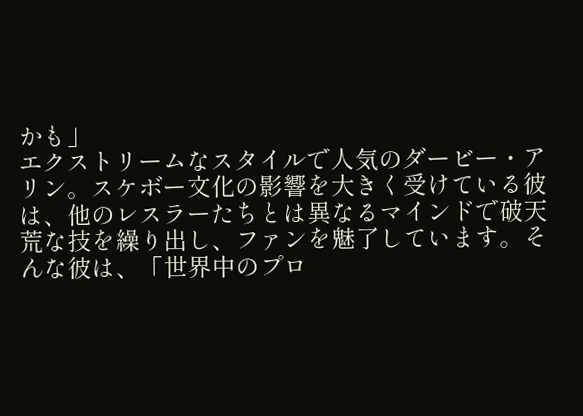かも」
エクストリームなスタイルで人気のダービー・アリン。スケボー文化の影響を大きく受けている彼は、他のレスラーたちとは異なるマインドで破天荒な技を繰り出し、ファンを魅了しています。そんな彼は、「世界中のプロ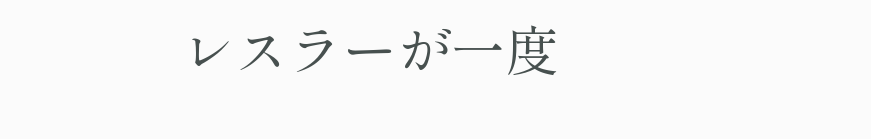レスラーが一度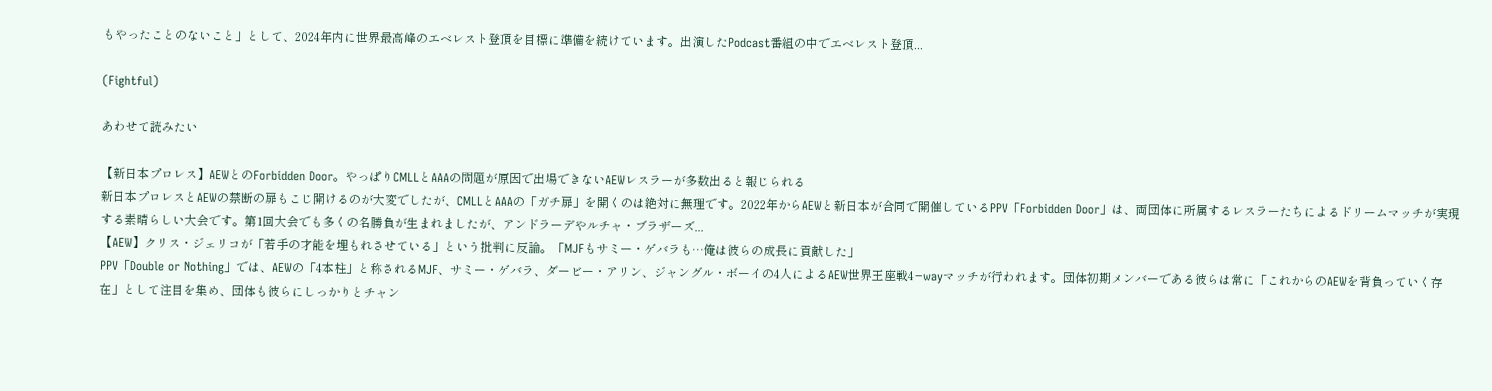もやったことのないこと」として、2024年内に世界最高峰のエベレスト登頂を目標に準備を続けています。出演したPodcast番組の中でエベレスト登頂...

(Fightful)

あわせて読みたい

【新日本プロレス】AEWとのForbidden Door。やっぱりCMLLとAAAの問題が原因で出場できないAEWレスラーが多数出ると報じられる
新日本プロレスとAEWの禁断の扉もこじ開けるのが大変でしたが、CMLLとAAAの「ガチ扉」を開くのは絶対に無理です。2022年からAEWと新日本が合同で開催しているPPV「Forbidden Door」は、両団体に所属するレスラーたちによるドリームマッチが実現する素晴らしい大会です。第1回大会でも多くの名勝負が生まれましたが、アンドラーデやルチャ・ブラザーズ...
【AEW】クリス・ジェリコが「若手の才能を埋もれさせている」という批判に反論。「MJFもサミー・ゲバラも…俺は彼らの成長に貢献した」
PPV「Double or Nothing」では、AEWの「4本柱」と称されるMJF、サミー・ゲバラ、ダービー・アリン、ジャングル・ボーイの4人によるAEW世界王座戦4−wayマッチが行われます。団体初期メンバーである彼らは常に「これからのAEWを背負っていく存在」として注目を集め、団体も彼らにしっかりとチャン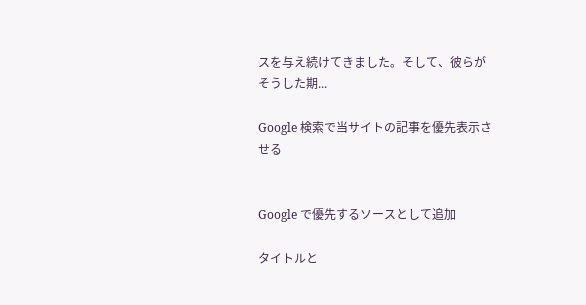スを与え続けてきました。そして、彼らがそうした期...

Google 検索で当サイトの記事を優先表示させる


Google で優先するソースとして追加

タイトルと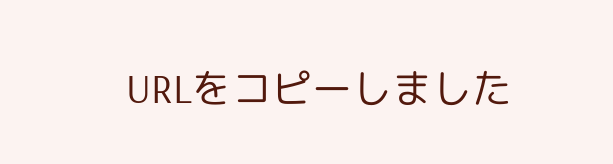URLをコピーしました